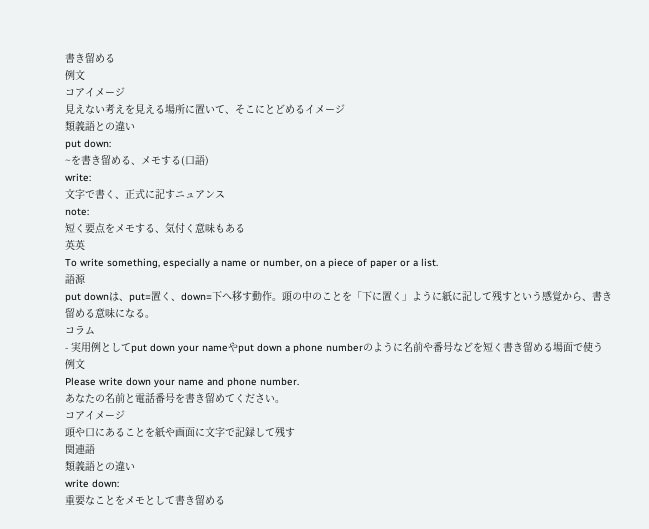書き留める
例文
コアイメージ
見えない考えを見える場所に置いて、そこにとどめるイメージ
類義語との違い
put down:
~を書き留める、メモする(口語)
write:
文字で書く、正式に記すニュアンス
note:
短く要点をメモする、気付く意味もある
英英
To write something, especially a name or number, on a piece of paper or a list.
語源
put downは、put=置く、down=下へ移す動作。頭の中のことを「下に置く」ように紙に記して残すという感覚から、書き留める意味になる。
コラム
- 実用例としてput down your nameやput down a phone numberのように名前や番号などを短く書き留める場面で使う
例文
Please write down your name and phone number.
あなたの名前と電話番号を書き留めてください。
コアイメージ
頭や口にあることを紙や画面に文字で記録して残す
関連語
類義語との違い
write down:
重要なことをメモとして書き留める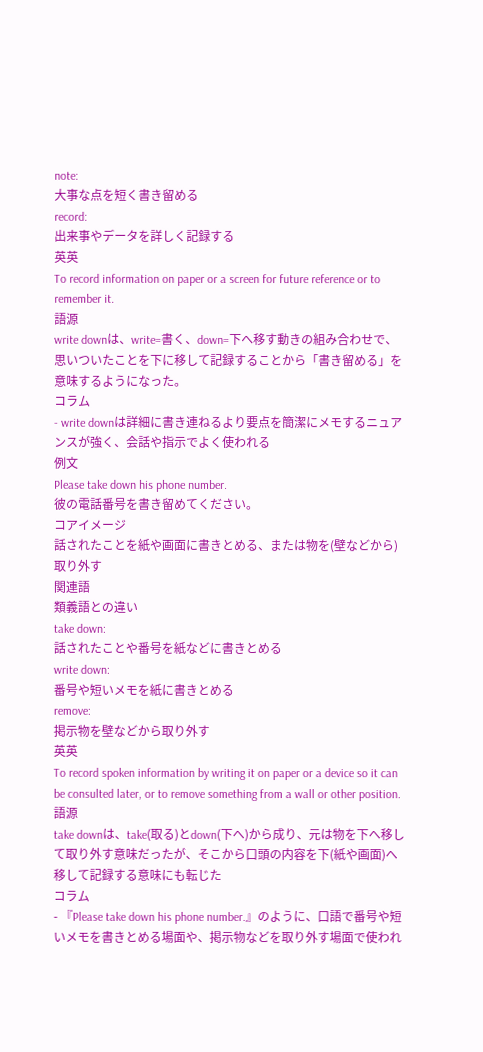note:
大事な点を短く書き留める
record:
出来事やデータを詳しく記録する
英英
To record information on paper or a screen for future reference or to remember it.
語源
write downは、write=書く、down=下へ移す動きの組み合わせで、思いついたことを下に移して記録することから「書き留める」を意味するようになった。
コラム
- write downは詳細に書き連ねるより要点を簡潔にメモするニュアンスが強く、会話や指示でよく使われる
例文
Please take down his phone number.
彼の電話番号を書き留めてください。
コアイメージ
話されたことを紙や画面に書きとめる、または物を(壁などから)取り外す
関連語
類義語との違い
take down:
話されたことや番号を紙などに書きとめる
write down:
番号や短いメモを紙に書きとめる
remove:
掲示物を壁などから取り外す
英英
To record spoken information by writing it on paper or a device so it can be consulted later, or to remove something from a wall or other position.
語源
take downは、take(取る)とdown(下へ)から成り、元は物を下へ移して取り外す意味だったが、そこから口頭の内容を下(紙や画面)へ移して記録する意味にも転じた
コラム
- 『Please take down his phone number.』のように、口語で番号や短いメモを書きとめる場面や、掲示物などを取り外す場面で使われ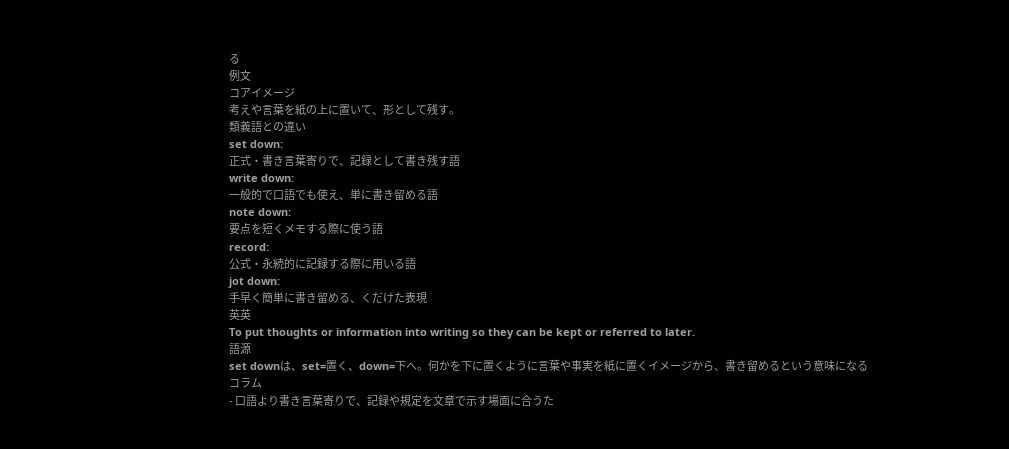る
例文
コアイメージ
考えや言葉を紙の上に置いて、形として残す。
類義語との違い
set down:
正式・書き言葉寄りで、記録として書き残す語
write down:
一般的で口語でも使え、単に書き留める語
note down:
要点を短くメモする際に使う語
record:
公式・永続的に記録する際に用いる語
jot down:
手早く簡単に書き留める、くだけた表現
英英
To put thoughts or information into writing so they can be kept or referred to later.
語源
set downは、set=置く、down=下へ。何かを下に置くように言葉や事実を紙に置くイメージから、書き留めるという意味になる
コラム
- 口語より書き言葉寄りで、記録や規定を文章で示す場面に合うた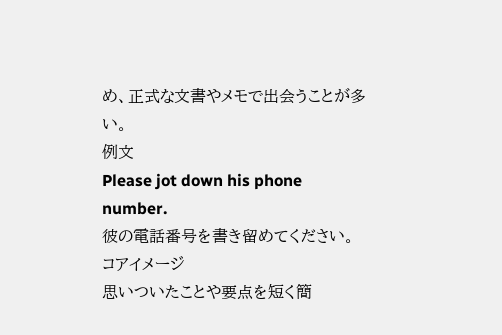め、正式な文書やメモで出会うことが多い。
例文
Please jot down his phone number.
彼の電話番号を書き留めてください。
コアイメージ
思いついたことや要点を短く簡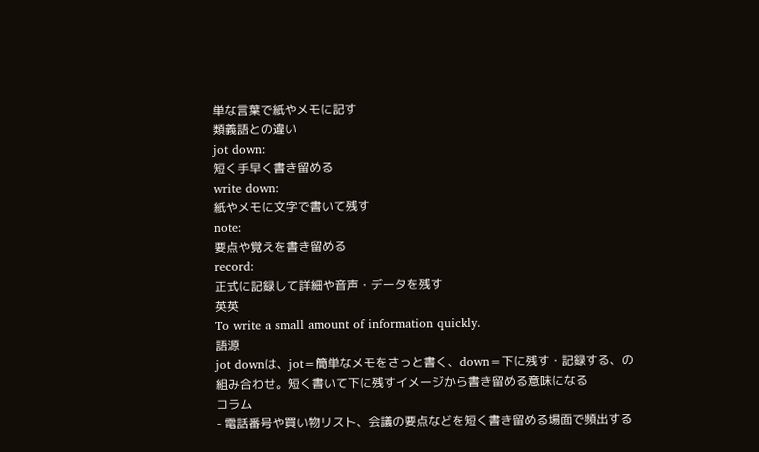単な言葉で紙やメモに記す
類義語との違い
jot down:
短く手早く書き留める
write down:
紙やメモに文字で書いて残す
note:
要点や覚えを書き留める
record:
正式に記録して詳細や音声・データを残す
英英
To write a small amount of information quickly.
語源
jot downは、jot=簡単なメモをさっと書く、down=下に残す・記録する、の組み合わせ。短く書いて下に残すイメージから書き留める意味になる
コラム
- 電話番号や買い物リスト、会議の要点などを短く書き留める場面で頻出する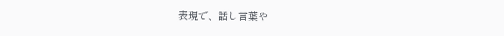表現で、話し言葉や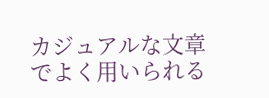カジュアルな文章でよく用いられる